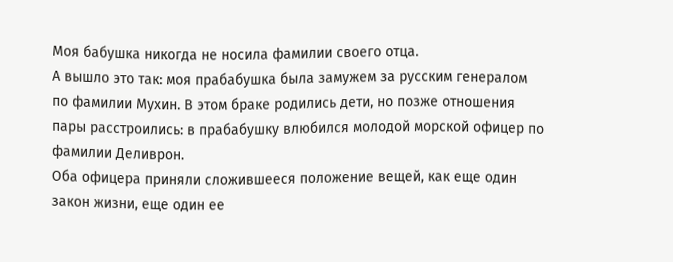Моя бабушка никогда не носила фамилии своего отца.
А вышло это так: моя прабабушка была замужем за русским генералом по фамилии Мухин. В этом браке родились дети, но позже отношения пары расстроились: в прабабушку влюбился молодой морской офицер по фамилии Деливрон.
Оба офицера приняли сложившееся положение вещей, как еще один закон жизни, еще один ее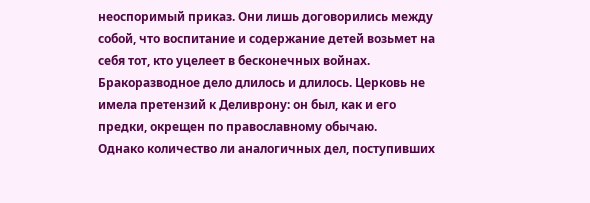неоспоримый приказ. Они лишь договорились между собой, что воспитание и содержание детей возьмет на себя тот, кто уцелеет в бесконечных войнах.
Бракоразводное дело длилось и длилось. Церковь не имела претензий к Деливрону: он был, как и его предки, окрещен по православному обычаю.
Однако количество ли аналогичных дел, поступивших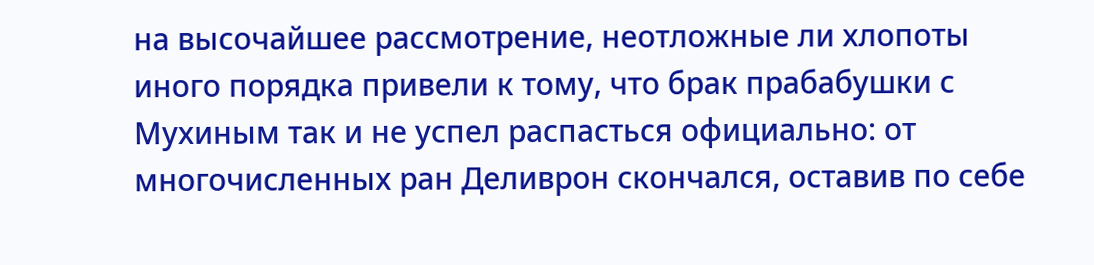на высочайшее рассмотрение, неотложные ли хлопоты иного порядка привели к тому, что брак прабабушки с Мухиным так и не успел распасться официально: от многочисленных ран Деливрон скончался, оставив по себе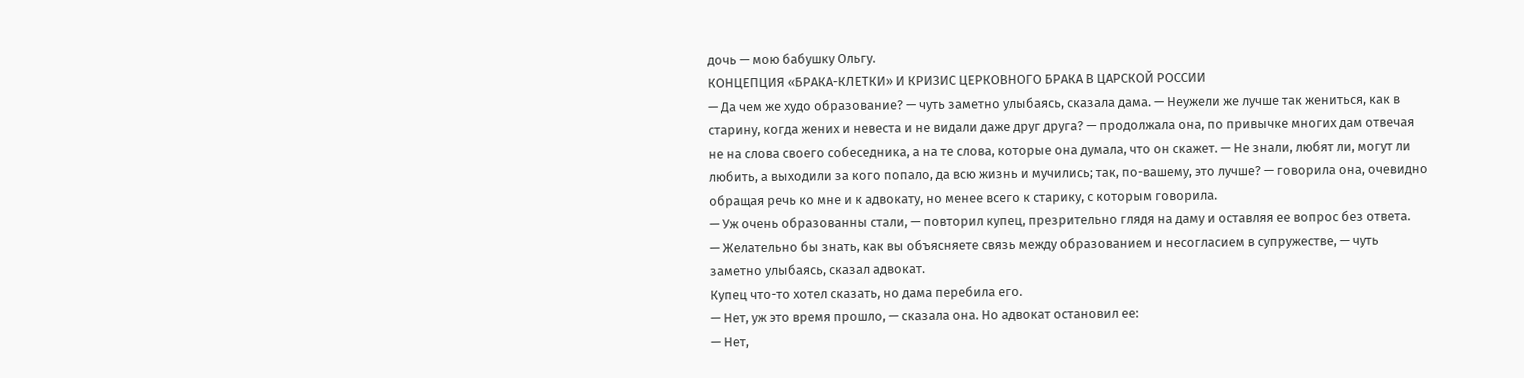дочь — мою бабушку Ольгу.
КОНЦЕПЦИЯ «БРАКА-КЛЕТКИ» И КРИЗИС ЦЕРКОВНОГО БРАКА В ЦАРСКОЙ РОССИИ
— Да чем же худо образование? — чуть заметно улыбаясь, сказала дама. — Неужели же лучше так жениться, как в старину, когда жених и невеста и не видали даже друг друга? — продолжала она, по привычке многих дам отвечая не на слова своего собеседника, а на те слова, которые она думала, что он скажет. — Не знали, любят ли, могут ли любить, а выходили за кого попало, да всю жизнь и мучились; так, по-вашему, это лучше? — говорила она, очевидно обращая речь ко мне и к адвокату, но менее всего к старику, с которым говорила.
— Уж очень образованны стали, — повторил купец, презрительно глядя на даму и оставляя ее вопрос без ответа.
— Желательно бы знать, как вы объясняете связь между образованием и несогласием в супружестве, — чуть заметно улыбаясь, сказал адвокат.
Купец что-то хотел сказать, но дама перебила его.
— Нет, уж это время прошло, — сказала она. Но адвокат остановил ее:
— Нет,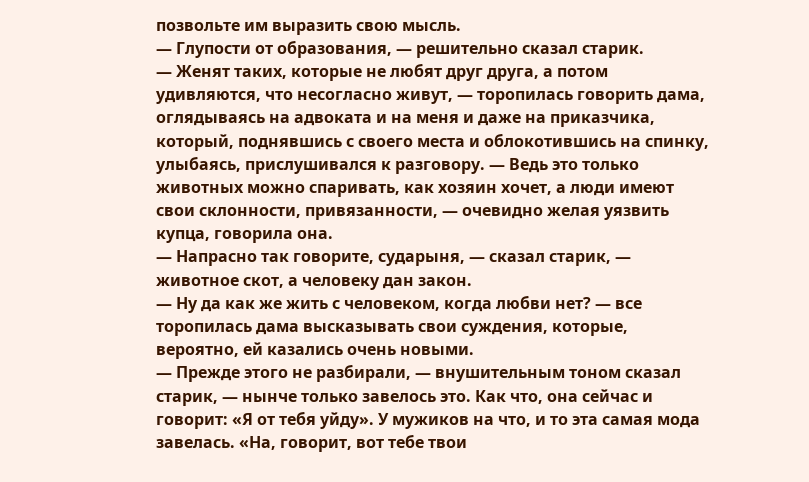позвольте им выразить свою мысль.
— Глупости от образования, — решительно сказал старик.
— Женят таких, которые не любят друг друга, а потом удивляются, что несогласно живут, — торопилась говорить дама, оглядываясь на адвоката и на меня и даже на приказчика, который, поднявшись с своего места и облокотившись на спинку, улыбаясь, прислушивался к разговору. — Ведь это только животных можно спаривать, как хозяин хочет, а люди имеют свои склонности, привязанности, — очевидно желая уязвить купца, говорила она.
— Напрасно так говорите, сударыня, — сказал старик, — животное скот, а человеку дан закон.
— Ну да как же жить с человеком, когда любви нет? — все торопилась дама высказывать свои суждения, которые, вероятно, ей казались очень новыми.
— Прежде этого не разбирали, — внушительным тоном сказал старик, — нынче только завелось это. Как что, она сейчас и говорит: «Я от тебя уйду». У мужиков на что, и то эта самая мода завелась. «На, говорит, вот тебе твои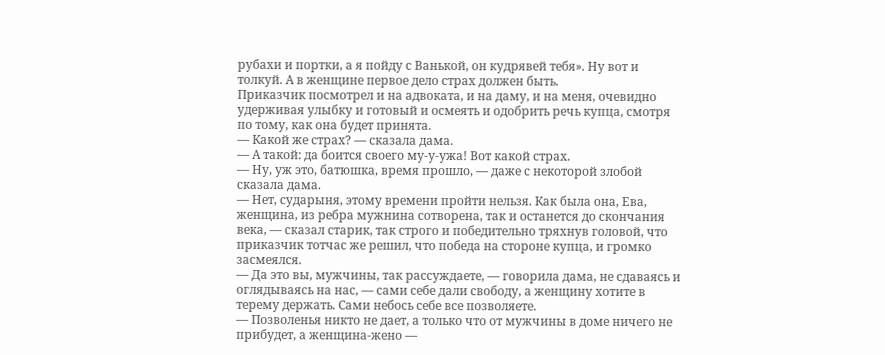рубахи и портки, а я пойду с Ванькой, он кудрявей тебя». Ну вот и толкуй. А в женщине первое дело страх должен быть.
Приказчик посмотрел и на адвоката, и на даму, и на меня, очевидно удерживая улыбку и готовый и осмеять и одобрить речь купца, смотря по тому, как она будет принята.
— Какой же страх? — сказала дама.
— А такой: да боится своего му-у-ужа! Вот какой страх.
— Ну, уж это, батюшка, время прошло, — даже с некоторой злобой сказала дама.
— Нет, сударыня, этому времени пройти нельзя. Как была она, Ева, женщина, из ребра мужнина сотворена, так и останется до скончания века, — сказал старик, так строго и победительно тряхнув головой, что приказчик тотчас же решил, что победа на стороне купца, и громко засмеялся.
— Да это вы, мужчины, так рассуждаете, — говорила дама, не сдаваясь и оглядываясь на нас, — сами себе дали свободу, а женщину хотите в терему держать. Сами небось себе все позволяете.
— Позволенья никто не дает, а только что от мужчины в доме ничего не прибудет, а женщина-жено —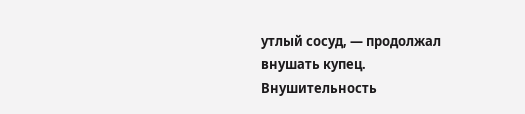утлый сосуд, — продолжал внушать купец.
Внушительность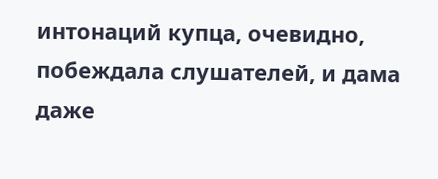интонаций купца, очевидно, побеждала слушателей, и дама даже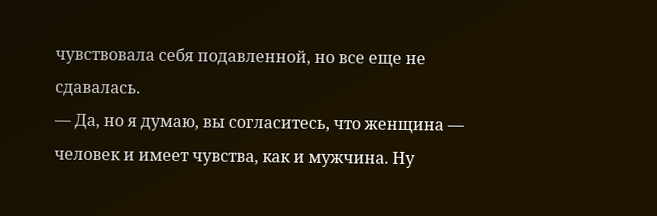чувствовала себя подавленной, но все еще не сдавалась.
— Да, но я думаю, вы согласитесь, что женщина — человек и имеет чувства, как и мужчина. Ну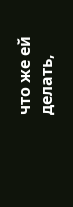что же ей делать,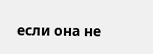если она не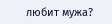любит мужа?